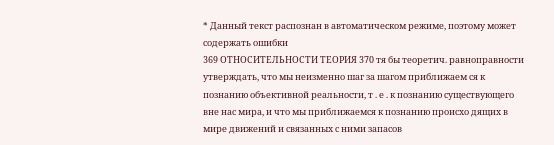* Данный текст распознан в автоматическом режиме, поэтому может содержать ошибки
369 ОТНОСИТЕЛЬНОСТИ ТЕОРИЯ 370 тя бы теоретич. равноправности утверждать, что мы неизменно шаг за шагом приближаем ся к познанию объективной реальности, т . е . к познанию существующего вне нас мира, и что мы приближаемся к познанию происхо дящих в мире движений и связанных с ними запасов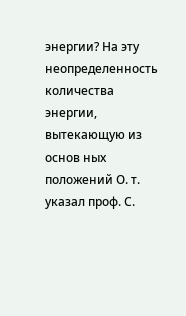энергии? На эту неопределенность количества энергии, вытекающую из основ ных положений О. т. указал проф. С.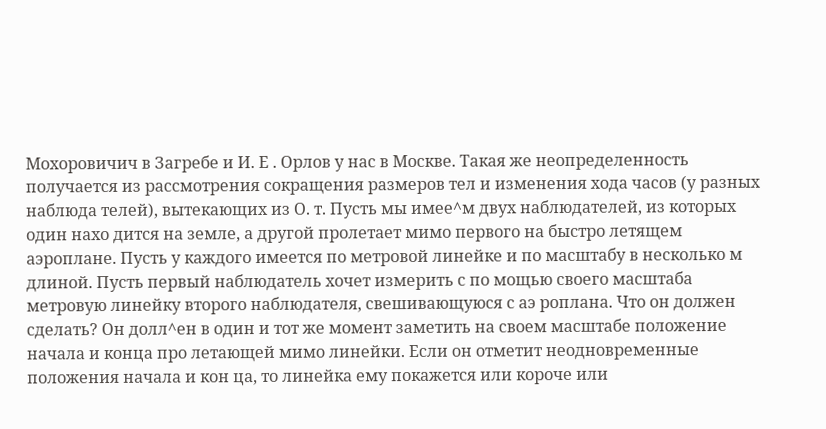Мохоровичич в Загребе и И. Е . Орлов у нас в Москве. Такая же неопределенность получается из рассмотрения сокращения размеров тел и изменения хода часов (у разных наблюда телей), вытекающих из О. т. Пусть мы имее^м двух наблюдателей, из которых один нахо дится на земле, а другой пролетает мимо первого на быстро летящем аэроплане. Пусть у каждого имеется по метровой линейке и по масштабу в несколько м длиной. Пусть первый наблюдатель хочет измерить с по мощью своего масштаба метровую линейку второго наблюдателя, свешивающуюся с аэ роплана. Что он должен сделать? Он долл^ен в один и тот же момент заметить на своем масштабе положение начала и конца про летающей мимо линейки. Если он отметит неодновременные положения начала и кон ца, то линейка ему покажется или короче или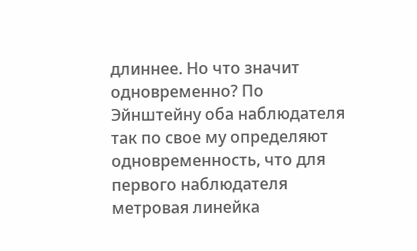длиннее. Но что значит одновременно? По Эйнштейну оба наблюдателя так по свое му определяют одновременность, что для первого наблюдателя метровая линейка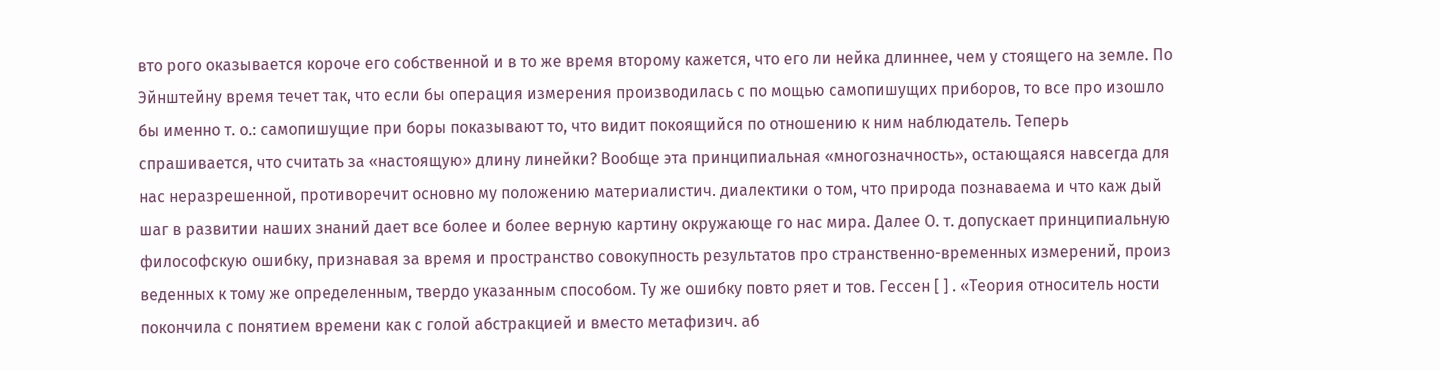вто рого оказывается короче его собственной и в то же время второму кажется, что его ли нейка длиннее, чем у стоящего на земле. По Эйнштейну время течет так, что если бы операция измерения производилась с по мощью самопишущих приборов, то все про изошло бы именно т. о.: самопишущие при боры показывают то, что видит покоящийся по отношению к ним наблюдатель. Теперь спрашивается, что считать за «настоящую» длину линейки? Вообще эта принципиальная «многозначность», остающаяся навсегда для нас неразрешенной, противоречит основно му положению материалистич. диалектики о том, что природа познаваема и что каж дый шаг в развитии наших знаний дает все более и более верную картину окружающе го нас мира. Далее О. т. допускает принципиальную философскую ошибку, признавая за время и пространство совокупность результатов про странственно-временных измерений, произ веденных к тому же определенным, твердо указанным способом. Ту же ошибку повто ряет и тов. Гессен [ ] . «Теория относитель ности покончила с понятием времени как с голой абстракцией и вместо метафизич. аб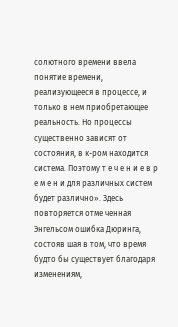солютного времени ввела понятие времени, реализующееся в процессе, и только в нем приобретающее реальность. Но процессы существенно зависят от состояния, в к-ром находится система. Поэтому т е ч е н и е в р е м е н и для различных систем будет различно». Здесь повторяется отме ченная Энгельсом ошибка Дюринга, состояв шая в том, что время будто бы существует благодаря изменениям,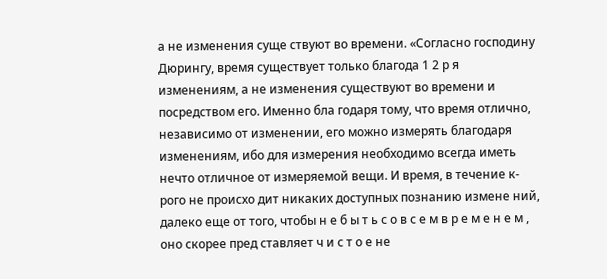а не изменения суще ствуют во времени. «Согласно господину Дюрингу, время существует только благода 1 2 р я изменениям, а не изменения существуют во времени и посредством его. Именно бла годаря тому, что время отлично, независимо от изменении, его можно измерять благодаря изменениям, ибо для измерения необходимо всегда иметь нечто отличное от измеряемой вещи. И время, в течение к-рого не происхо дит никаких доступных познанию измене ний, далеко еще от того, чтобы н е б ы т ь с о в с е м в р е м е н е м , оно скорее пред ставляет ч и с т о е не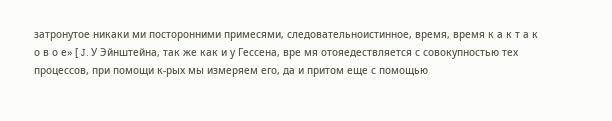затронутое никаки ми посторонними примесями, следовательноистинное, время, время к а к т а к о в о е» [ J. У Эйнштейна, так же как и у Гессена, вре мя отояедествляется с совокупностью тех процессов, при помощи к-рых мы измеряем его, да и притом еще с помощью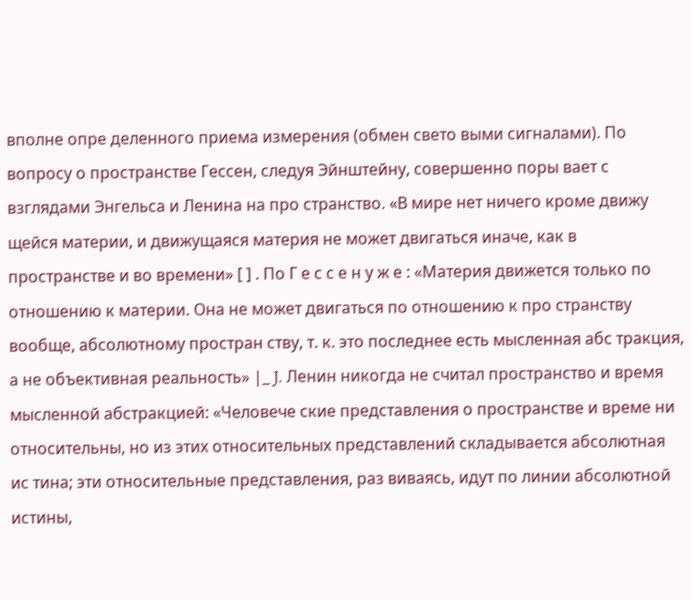вполне опре деленного приема измерения (обмен свето выми сигналами). По вопросу о пространстве Гессен, следуя Эйнштейну, совершенно поры вает с взглядами Энгельса и Ленина на про странство. «В мире нет ничего кроме движу щейся материи, и движущаяся материя не может двигаться иначе, как в пространстве и во времени» [ ] . По Г е с с е н у ж е : «Материя движется только по отношению к материи. Она не может двигаться по отношению к про странству вообще, абсолютному простран ству, т. к. это последнее есть мысленная абс тракция, а не объективная реальность» |_ J. Ленин никогда не считал пространство и время мысленной абстракцией: «Человече ские представления о пространстве и време ни относительны, но из этих относительных представлений складывается абсолютная ис тина; эти относительные представления, раз виваясь, идут по линии абсолютной истины,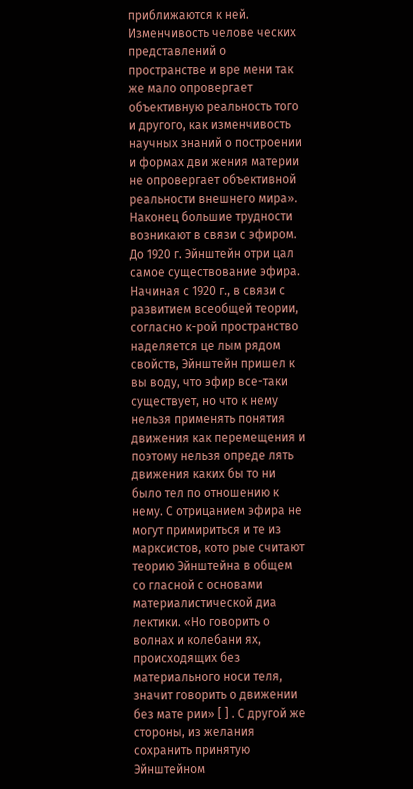приближаются к ней. Изменчивость челове ческих представлений о пространстве и вре мени так же мало опровергает объективную реальность того и другого, как изменчивость научных знаний о построении и формах дви жения материи не опровергает объективной реальности внешнего мира». Наконец большие трудности возникают в связи с эфиром. До 1920 г. Эйнштейн отри цал самое существование эфира. Начиная с 1920 г., в связи с развитием всеобщей теории, согласно к-рой пространство наделяется це лым рядом свойств, Эйнштейн пришел к вы воду, что эфир все-таки существует, но что к нему нельзя применять понятия движения как перемещения и поэтому нельзя опреде лять движения каких бы то ни было тел по отношению к нему. С отрицанием эфира не могут примириться и те из марксистов, кото рые считают теорию Эйнштейна в общем со гласной с основами материалистической диа лектики. «Но говорить о волнах и колебани ях, происходящих без материального носи теля, значит говорить о движении без мате рии» [ ] . С другой же стороны, из желания сохранить принятую Эйнштейном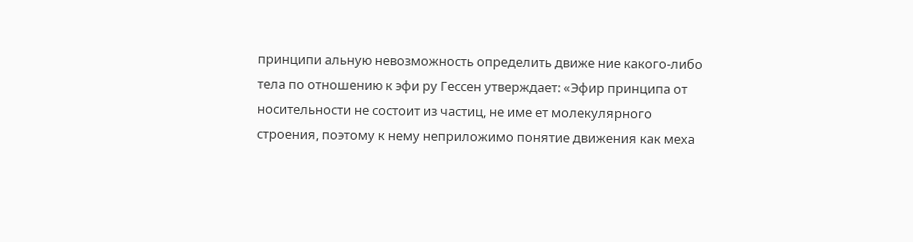принципи альную невозможность определить движе ние какого-либо тела по отношению к эфи ру Гессен утверждает: «Эфир принципа от носительности не состоит из частиц, не име ет молекулярного строения, поэтому к нему неприложимо понятие движения как меха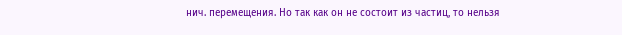нич. перемещения. Но так как он не состоит из частиц, то нельзя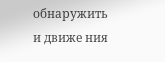обнаружить и движе ния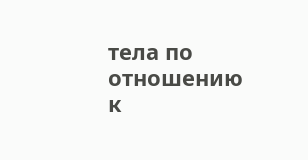тела по отношению к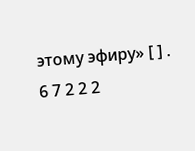этому эфиру» [ ] . 6 7 2 2 2